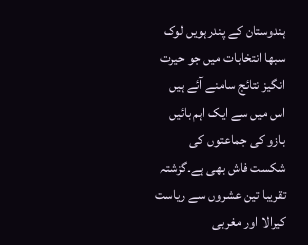ہندوستان کے پندرہویں لوک سبھا انتخابات میں جو حیرت انگیز نتائج سامنے آئے ہیں اس میں سے ایک اہم بائیں بازو کی جماعتوں کی شکست فاش بھی ہے۔گزشتہ تقریبا تین عشروں سے ریاست کیرالا اور مغربی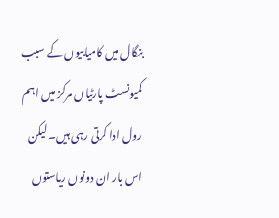بنگال میں کامیابیوں کے سبب کمیونسٹ پارٹیاں مرکز میں اہم رول ادا کرتی رہی ہیں۔ لیکن اس بار ان دونوں ریاستوں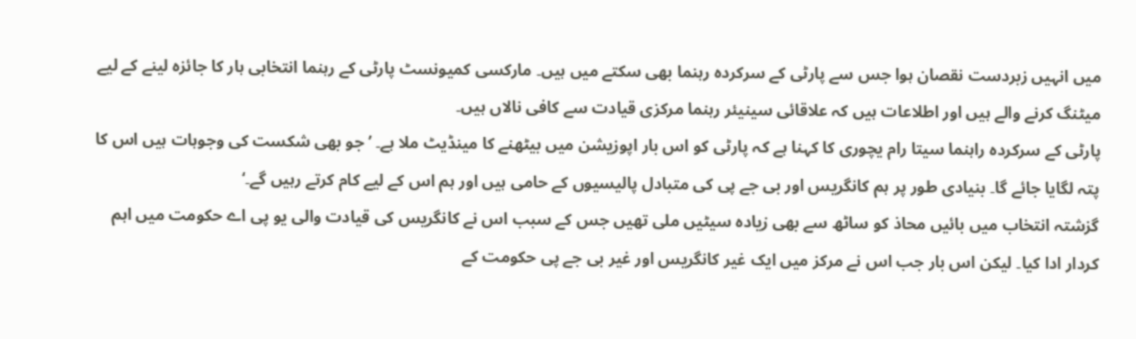میں انہیں زبردست نقصان ہوا جس سے پارٹی کے سرکردہ رہنما بھی سکتے میں ہیں۔ مارکسی کمیونسٹ پارٹی کے رہنما انتخابی ہار کا جائزہ لینے کے لیے میٹنگ کرنے والے ہیں اور اطلاعات ہیں کہ علاقائی سینیئر رہنما مرکزی قیادت سے کافی نالاں ہیں۔
پارٹی کے سرکردہ راہنما سیتا رام یچوری کا کہنا ہے کہ پارٹی کو اس بار اپوزیشن میں بیٹھنے کا مینڈیٹ ملا ہے۔ ’جو بھی شکست کی وجوہات ہیں اس کا پتہ لگایا جائے گا۔ بنیادی طور پر ہم کانگریس اور بی جے پی کی متبادل پالیسیوں کے حامی ہیں اور ہم اس کے لیے کام کرتے رہیں گے۔‘
گزشتہ انتخاب میں بائیں محاذ کو ساٹھ سے بھی زیادہ سیٹیں ملی تھیں جس کے سبب اس نے کانگریس کی قیادت والی یو پی اے حکومت میں اہم کردار ادا کیا۔ لیکن اس بار جب اس نے مرکز میں ایک غیر کانگریس اور غیر بی جے پی حکومت کے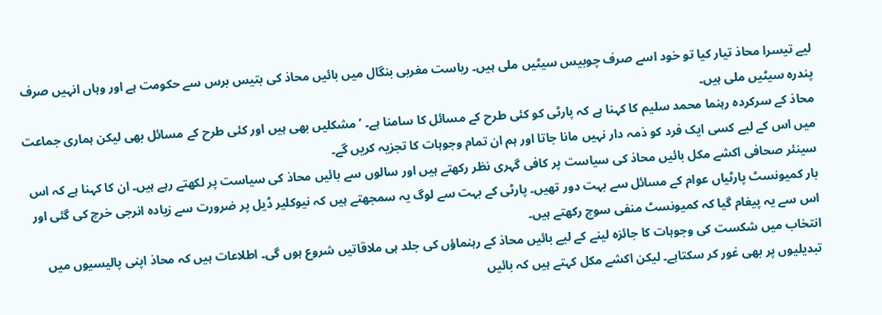لیے تیسرا محاذ تیار کیا تو خود اسے صرف چوبیس سیٹیں ملی ہیں۔ ریاست مغربی بنگال میں بائیں محاذ کی بتیس برس سے حکومت ہے اور وہاں انہیں صرف پندرہ سیٹیں ملی ہیں۔
محاذ کے سرکردہ رہنما محمد سلیم کا کہنا ہے کہ پارٹی کو کئی طرح کے مسائل کا سامنا ہے۔ ’مشکلیں بھی ہیں اور کئی طرح کے مسائل بھی لیکن ہماری جماعت میں اس کے لیے کسی ایک فرد کو ذمہ دار نہیں مانا جاتا اور ہم ان تمام وجوہات کا تجزیہ کریں گے۔
سینئر صحافی اکشے مکل بائیں محاذ کی سیاست پر کافی گہری نظر رکھتے ہیں اور سالوں سے بائیں محاذ کی سیاست پر لکھتے رہے ہیں۔ ان کا کہنا ہے کہ اس بار کمیونسٹ پارٹیاں عوام کے مسائل سے بہت دور تھیں۔ پارٹی کے بہت سے لوگ یہ سمجھتے ہیں کہ نیوکلیر ڈیل پر ضرورت سے زیادہ انرجی خرچ کی گئی اور اس سے یہ پیغام گیا کہ کمیونسٹ منفی سوچ رکھتے ہیں۔
انتخاب میں شکست کی وجوہات کا جائزہ لینے کے لیے بائیں محاذ کے رہنماؤں کی جلد ہی ملاقاتیں شروع ہوں گی۔ اطلاعات ہیں کہ محاذ اپنی پالیسیوں میں تبدیلیوں پر بھی غور کر سکتاہے۔ لیکن اکشے مکل کہتے ہیں کہ بائیں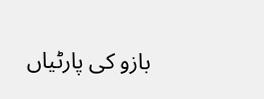بازو کی پارٹیاں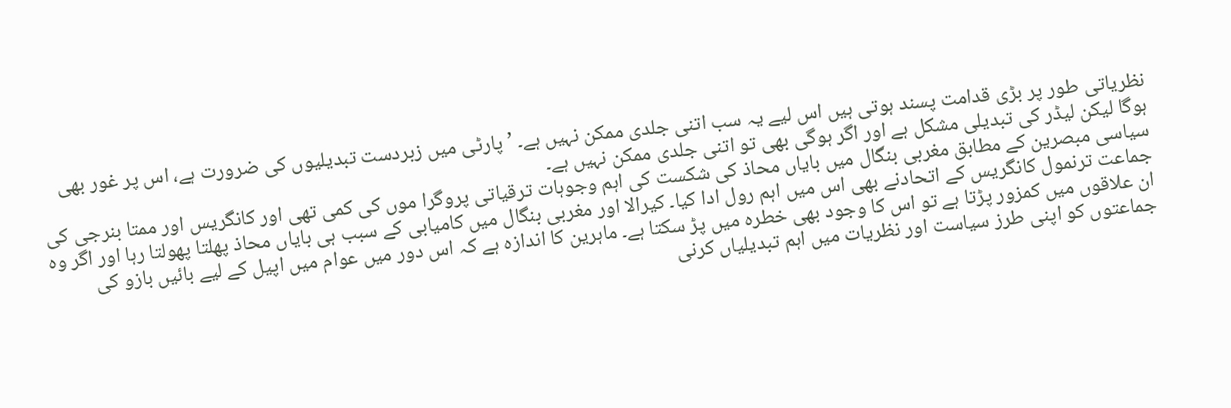نظریاتی طور پر بڑی قدامت پسند ہوتی ہیں اس لیے یہ سب اتنی جلدی ممکن نہیں ہے۔ ’پارٹی میں زبردست تبدیلیوں کی ضرورت ہے، اس پر غور بھی ہوگا لیکن لیڈر کی تبدیلی مشکل ہے اور اگر ہوگی بھی تو اتنی جلدی ممکن نہیں ہے۔
سیاسی مبصرین کے مطابق مغربی بنگال میں بایاں محاذ کی شکست کی اہم وجوہات ترقیاتی پروگرا موں کی کمی تھی اور کانگریس اور ممتا بنرجی کی جماعت ترنمول کانگریس کے اتحادنے بھی اس میں اہم رول ادا کیا۔ کیرالا اور مغربی بنگال میں کامیابی کے سبب ہی بایاں محاذ پھلتا پھولتا رہا اور اگر وہ ان علاقوں میں کمزور پڑتا ہے تو اس کا وجود بھی خطرہ میں پڑ سکتا ہے۔ ماہرین کا اندازہ ہے کہ اس دور میں عوام میں اپیل کے لیے بائیں بازو کی جماعتوں کو اپنی طرز سیاست اور نظریات میں اہم تبدیلیاں کرنی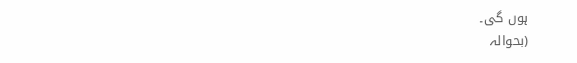ہوں گی۔
(بحوالہ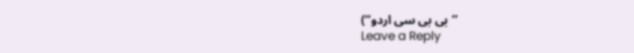’’بی بی سی اردو‘‘)
Leave a Reply